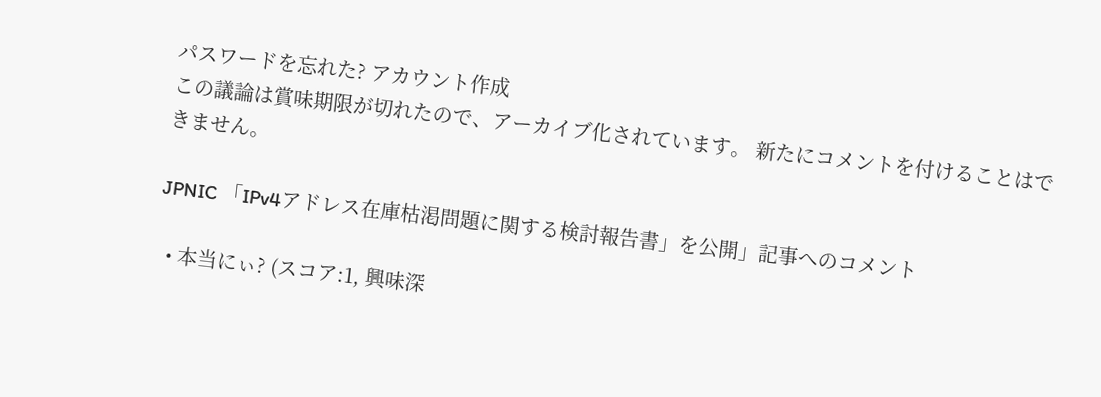パスワードを忘れた? アカウント作成
この議論は賞味期限が切れたので、アーカイブ化されています。 新たにコメントを付けることはできません。

JPNIC 「IPv4アドレス在庫枯渇問題に関する検討報告書」を公開」記事へのコメント

  • 本当にぃ? (スコア:1, 興味深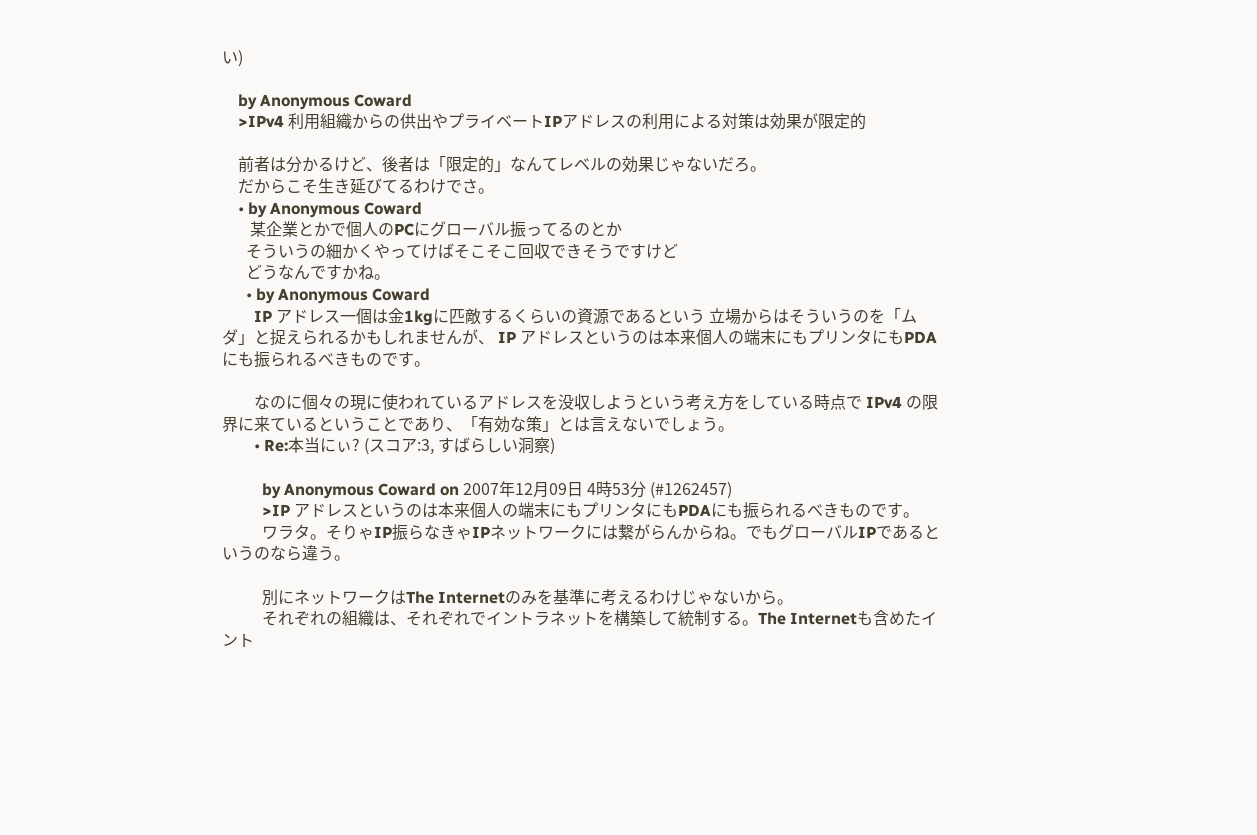い)

    by Anonymous Coward
    >IPv4 利用組織からの供出やプライベートIPアドレスの利用による対策は効果が限定的

    前者は分かるけど、後者は「限定的」なんてレベルの効果じゃないだろ。
    だからこそ生き延びてるわけでさ。
    • by Anonymous Coward
       某企業とかで個人のPCにグローバル振ってるのとか
      そういうの細かくやってけばそこそこ回収できそうですけど
      どうなんですかね。
      • by Anonymous Coward
        IP アドレス一個は金1kgに匹敵するくらいの資源であるという 立場からはそういうのを「ムダ」と捉えられるかもしれませんが、 IP アドレスというのは本来個人の端末にもプリンタにもPDAにも振られるべきものです。

        なのに個々の現に使われているアドレスを没収しようという考え方をしている時点で IPv4 の限界に来ているということであり、「有効な策」とは言えないでしょう。
        • Re:本当にぃ? (スコア:3, すばらしい洞察)

          by Anonymous Coward on 2007年12月09日 4時53分 (#1262457)
          >IP アドレスというのは本来個人の端末にもプリンタにもPDAにも振られるべきものです。
          ワラタ。そりゃIP振らなきゃIPネットワークには繋がらんからね。でもグローバルIPであるというのなら違う。

          別にネットワークはThe Internetのみを基準に考えるわけじゃないから。
          それぞれの組織は、それぞれでイントラネットを構築して統制する。The Internetも含めたイント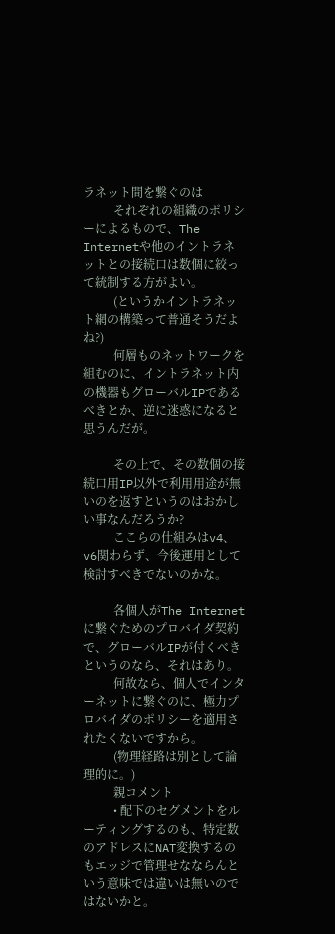ラネット間を繋ぐのは
          それぞれの組織のポリシーによるもので、The Internetや他のイントラネットとの接続口は数個に絞って統制する方がよい。
          (というかイントラネット網の構築って普通そうだよね?)
          何層ものネットワークを組むのに、イントラネット内の機器もグローバルIPであるべきとか、逆に迷惑になると思うんだが。

          その上で、その数個の接続口用IP以外で利用用途が無いのを返すというのはおかしい事なんだろうか?
          ここらの仕組みはv4、v6関わらず、今後運用として検討すべきでないのかな。

          各個人がThe Internetに繋ぐためのプロバイダ契約で、グローバルIPが付くべきというのなら、それはあり。
          何故なら、個人でインターネットに繋ぐのに、極力プロバイダのポリシーを適用されたくないですから。
          (物理経路は別として論理的に。)
          親コメント
          • 配下のセグメントをルーティングするのも、特定数のアドレスにNAT変換するのもエッジで管理せなならんという意味では違いは無いのではないかと。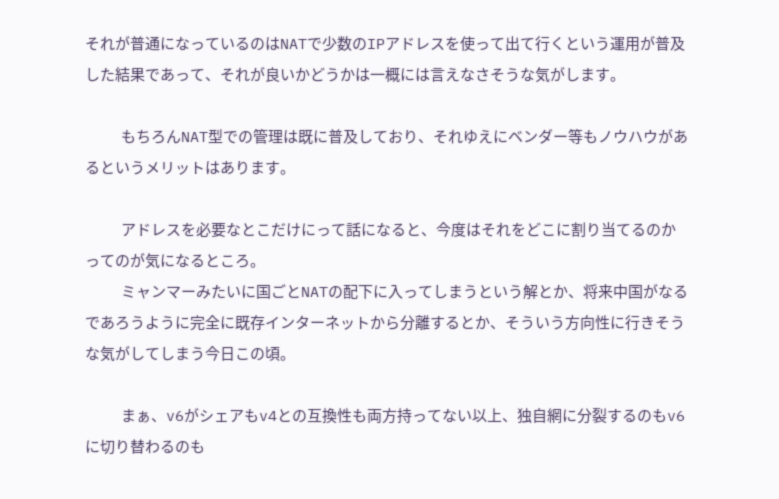それが普通になっているのはNATで少数のIPアドレスを使って出て行くという運用が普及した結果であって、それが良いかどうかは一概には言えなさそうな気がします。

            もちろんNAT型での管理は既に普及しており、それゆえにベンダー等もノウハウがあるというメリットはあります。

            アドレスを必要なとこだけにって話になると、今度はそれをどこに割り当てるのかってのが気になるところ。
            ミャンマーみたいに国ごとNATの配下に入ってしまうという解とか、将来中国がなるであろうように完全に既存インターネットから分離するとか、そういう方向性に行きそうな気がしてしまう今日この頃。

            まぁ、v6がシェアもv4との互換性も両方持ってない以上、独自網に分裂するのもv6に切り替わるのも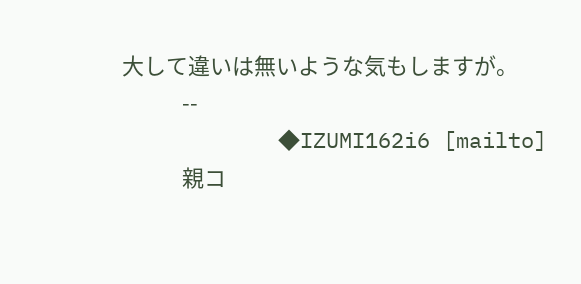大して違いは無いような気もしますが。
            --
            ◆IZUMI162i6 [mailto]
            親コ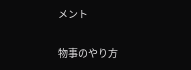メント

物事のやり方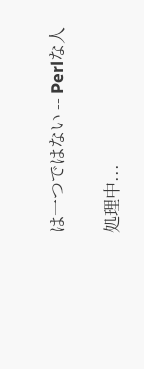は一つではない -- Perlな人

処理中...